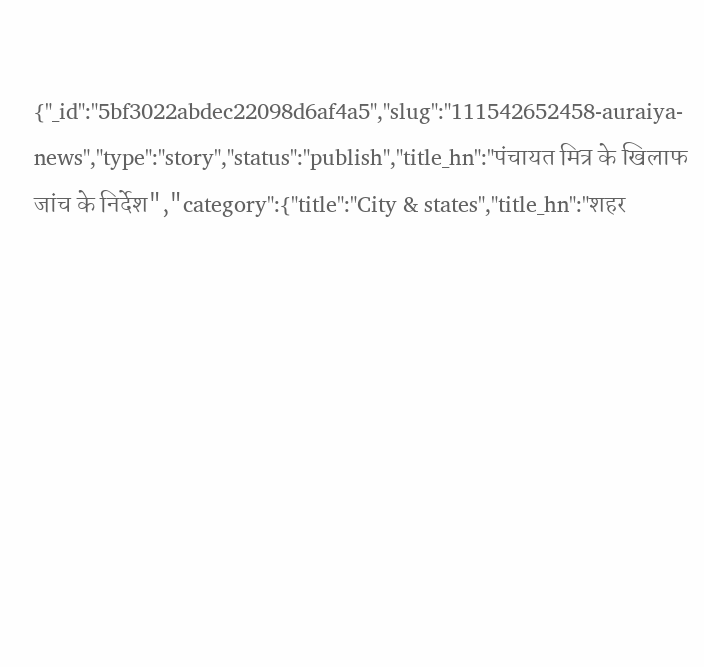{"_id":"5bf3022abdec22098d6af4a5","slug":"111542652458-auraiya-news","type":"story","status":"publish","title_hn":"पंचायत मित्र के खिलाफ जांच के निर्देश","category":{"title":"City & states","title_hn":"शहर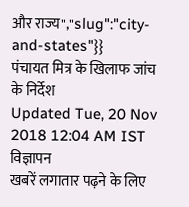और राज्य","slug":"city-and-states"}}
पंचायत मित्र के खिलाफ जांच के निर्देश
Updated Tue, 20 Nov 2018 12:04 AM IST
विज्ञापन
खबरें लगातार पढ़ने के लिए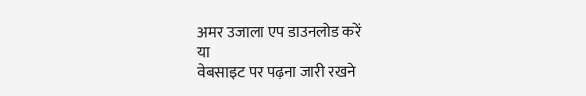अमर उजाला एप डाउनलोड करें
या
वेबसाइट पर पढ़ना जारी रखने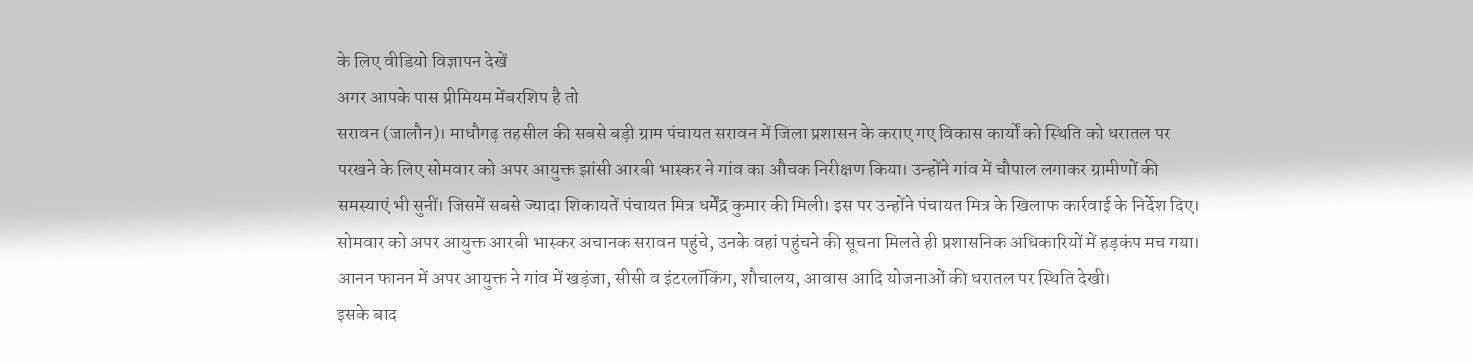के लिए वीडियो विज्ञापन देखें
अगर आपके पास प्रीमियम मेंबरशिप है तो
सरावन (जालौन)। माधौगढ़ तहसील की सबसे बड़ी ग्राम पंचायत सरावन में जिला प्रशासन के कराए गए विकास कार्यों को स्थिति को धरातल पर परखने के लिए सोमवार को अपर आयुक्त झांसी आरबी भास्कर ने गांव का औचक निरीक्षण किया। उन्होंने गांव में चौपाल लगाकर ग्रामीणों की समस्याएं भी सुनीं। जिसमें सबसे ज्यादा शिकायतें पंचायत मित्र धर्मेंद्र कुमार की मिली। इस पर उन्होंने पंचायत मित्र के खिलाफ कार्रवाई के निर्देश दिए।
सोमवार को अपर आयुक्त आरबी भास्कर अचानक सरावन पहुंचे, उनके वहां पहुंचने की सूचना मिलते ही प्रशासनिक अधिकारियों में हड़कंप मच गया। आनन फानन में अपर आयुक्त ने गांव में खड़ंजा, सीसी व इंटरलॉकिंग, शौचालय, आवास आदि योजनाओं की धरातल पर स्थिति देखी।
इसके बाद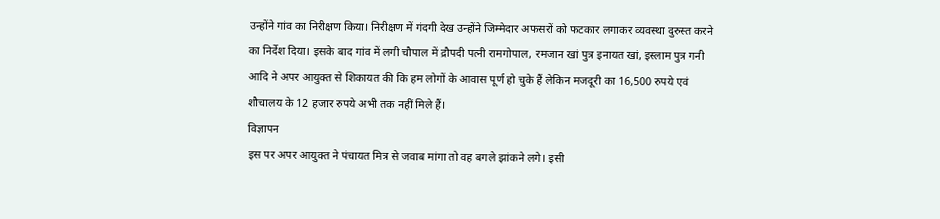उन्होंने गांव का निरीक्षण किया। निरीक्षण में गंदगी देख उन्होंने जिम्मेदार अफसरों को फटकार लगाकर व्यवस्था दुरुस्त करने का निर्देश दिया। इसके बाद गांव में लगी चौपाल में द्रौपदी पत्नी रामगोपाल, रमजान खां पुत्र इनायत खां, इस्लाम पुत्र गनी आदि ने अपर आयुक्त से शिकायत की कि हम लोगों के आवास पूर्ण हो चुके हैं लेकिन मजदूरी का 16,500 रुपये एवं शौचालय के 12 हजार रुपये अभी तक नहीं मिले हैं।
विज्ञापन
इस पर अपर आयुक्त ने पंचायत मित्र से जवाब मांगा तो वह बगले झांकने लगे। इसी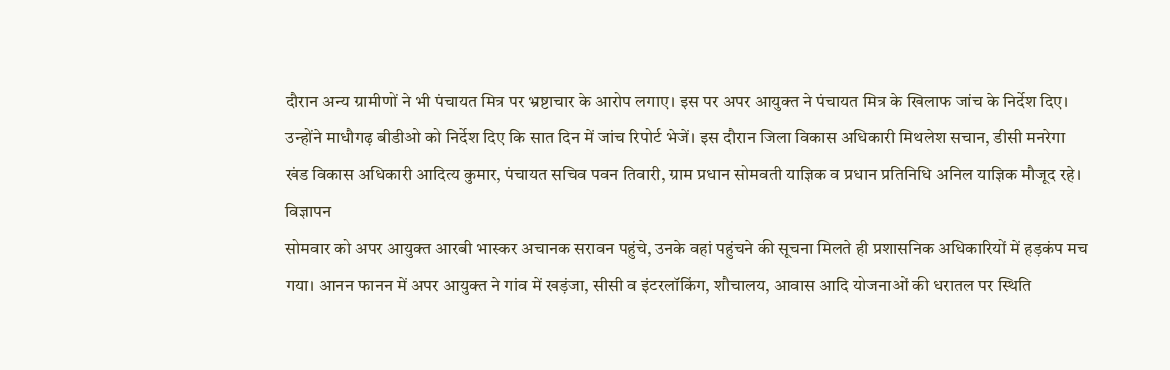दौरान अन्य ग्रामीणों ने भी पंचायत मित्र पर भ्रष्टाचार के आरोप लगाए। इस पर अपर आयुक्त ने पंचायत मित्र के खिलाफ जांच के निर्देश दिए। उन्होंने माधौगढ़ बीडीओ को निर्देश दिए कि सात दिन में जांच रिपोर्ट भेजें। इस दौरान जिला विकास अधिकारी मिथलेश सचान, डीसी मनरेगा खंड विकास अधिकारी आदित्य कुमार, पंचायत सचिव पवन तिवारी, ग्राम प्रधान सोमवती याज्ञिक व प्रधान प्रतिनिधि अनिल याज्ञिक मौजूद रहे।
विज्ञापन
सोमवार को अपर आयुक्त आरबी भास्कर अचानक सरावन पहुंचे, उनके वहां पहुंचने की सूचना मिलते ही प्रशासनिक अधिकारियों में हड़कंप मच गया। आनन फानन में अपर आयुक्त ने गांव में खड़ंजा, सीसी व इंटरलॉकिंग, शौचालय, आवास आदि योजनाओं की धरातल पर स्थिति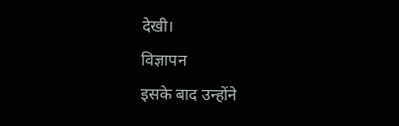देखी।
विज्ञापन
इसके बाद उन्होंने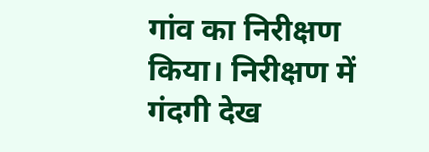गांव का निरीक्षण किया। निरीक्षण में गंदगी देख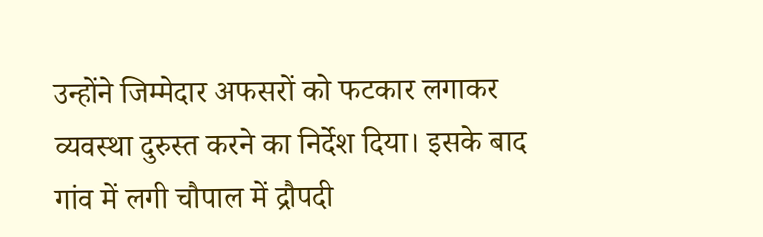उन्होंने जिम्मेदार अफसरों को फटकार लगाकर व्यवस्था दुरुस्त करने का निर्देश दिया। इसके बाद गांव में लगी चौपाल में द्रौपदी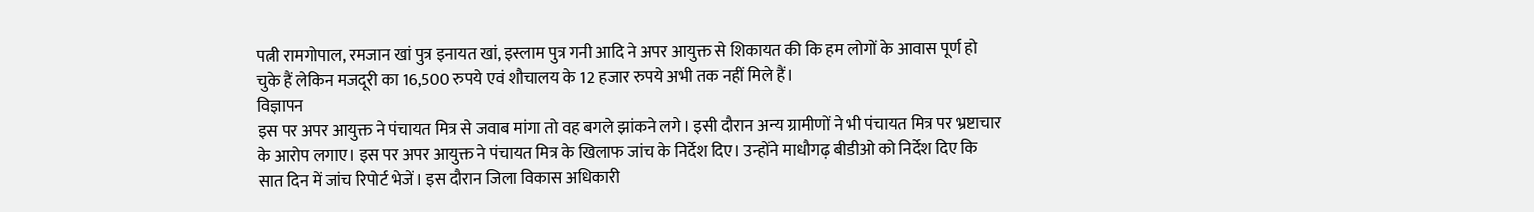पत्नी रामगोपाल, रमजान खां पुत्र इनायत खां, इस्लाम पुत्र गनी आदि ने अपर आयुक्त से शिकायत की कि हम लोगों के आवास पूर्ण हो चुके हैं लेकिन मजदूरी का 16,500 रुपये एवं शौचालय के 12 हजार रुपये अभी तक नहीं मिले हैं।
विज्ञापन
इस पर अपर आयुक्त ने पंचायत मित्र से जवाब मांगा तो वह बगले झांकने लगे। इसी दौरान अन्य ग्रामीणों ने भी पंचायत मित्र पर भ्रष्टाचार के आरोप लगाए। इस पर अपर आयुक्त ने पंचायत मित्र के खिलाफ जांच के निर्देश दिए। उन्होंने माधौगढ़ बीडीओ को निर्देश दिए कि सात दिन में जांच रिपोर्ट भेजें। इस दौरान जिला विकास अधिकारी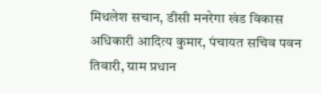मिथलेश सचान, डीसी मनरेगा खंड विकास अधिकारी आदित्य कुमार, पंचायत सचिव पवन तिवारी, ग्राम प्रधान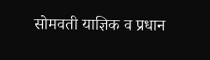सोमवती याज्ञिक व प्रधान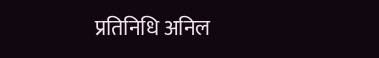प्रतिनिधि अनिल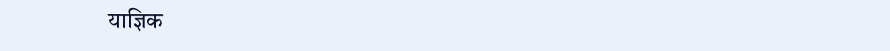याज्ञिक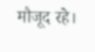मौजूद रहे।